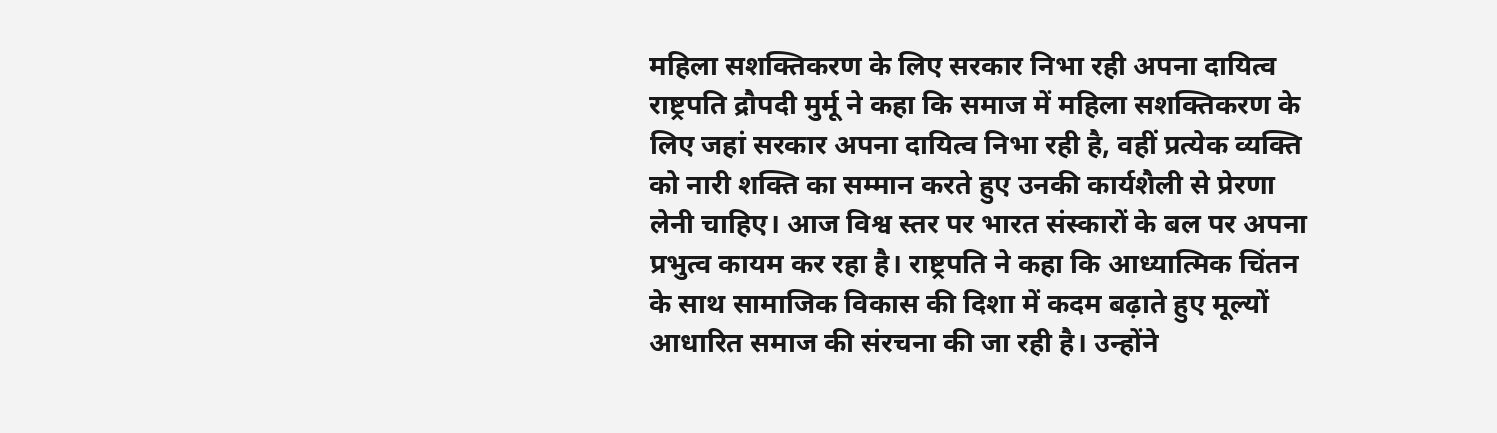महिला सशक्तिकरण के लिए सरकार निभा रही अपना दायित्व
राष्ट्रपति द्रौपदी मुर्मू ने कहा कि समाज में महिला सशक्तिकरण के लिए जहां सरकार अपना दायित्व निभा रही है, वहीं प्रत्येक व्यक्ति को नारी शक्ति का सम्मान करते हुए उनकी कार्यशैली से प्रेरणा लेनी चाहिए। आज विश्व स्तर पर भारत संस्कारों के बल पर अपना प्रभुत्व कायम कर रहा है। राष्ट्रपति ने कहा कि आध्यात्मिक चिंतन के साथ सामाजिक विकास की दिशा में कदम बढ़ाते हुए मूल्यों आधारित समाज की संरचना की जा रही है। उन्होंने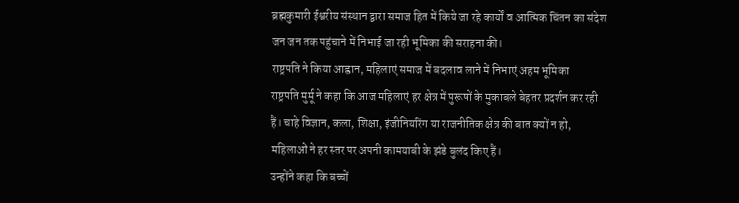ब्रह्मकुमारी ईश्वरीय संस्थान द्वारा समाज हित में किये जा रहे कार्यों व आत्मिक चिंतन का संदेश जन जन तक पहुंचाने में निभाई जा रही भूमिका की सराहना की।
राष्ट्रपति ने किया आह्वान, महिलाएं समाज में बदलाव लाने में निभाएं अहम भूमिका
राष्ट्रपति मुर्मू ने कहा कि आज महिलाएं हर क्षेत्र में पुरूषों के मुकाबले बेहतर प्रदर्शन कर रही हैं। चाहे विज्ञान, कला, शिक्षा, इंजीनियरिंग या राजनीतिक क्षेत्र की बात क्यों न हो, महिलाओं ने हर स्तर पर अपनी कामयाबी के झंडे बुलंद किए हैं।
उन्होंने कहा कि बच्चों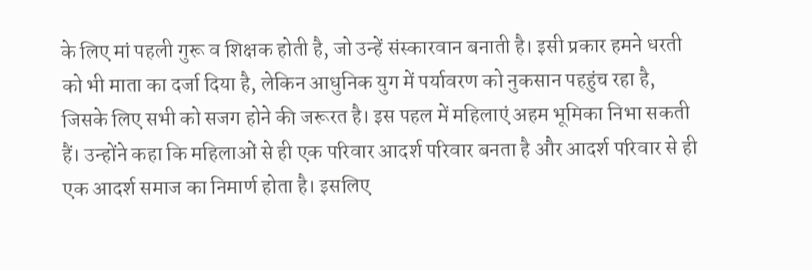के लिए मां पहली गुरू व शिक्षक होती है, जो उन्हें संस्कारवान बनाती है। इसी प्रकार हमने धरती को भी माता का दर्जा दिया है, लेकिन आधुनिक युग में पर्यावरण को नुकसान पहहुंच रहा है, जिसके लिए सभी को सजग होने की जरूरत है। इस पहल में महिलाएं अहम भूमिका निभा सकती हैं। उन्होंने कहा कि महिलाओं से ही एक परिवार आदर्श परिवार बनता है और आदर्श परिवार से ही एक आदर्श समाज का निमार्ण होता है। इसलिए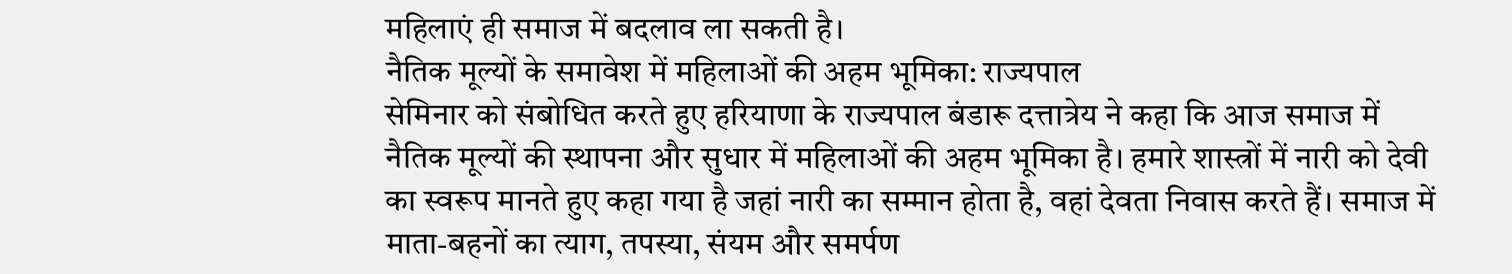महिलाएं ही समाज में बदलाव ला सकती है।
नैतिक मूल्यों के समावेश में महिलाओं की अहम भूमिका: राज्यपाल
सेमिनार को संबोधित करते हुए हरियाणा के राज्यपाल बंडारू दत्तात्रेय ने कहा कि आज समाज में नैतिक मूल्यों की स्थापना और सुधार में महिलाओं की अहम भूमिका है। हमारे शास्त्रों में नारी को देवी का स्वरूप मानते हुए कहा गया है जहां नारी का सम्मान होता है, वहां देवता निवास करते हैं। समाज में माता-बहनों का त्याग, तपस्या, संयम और समर्पण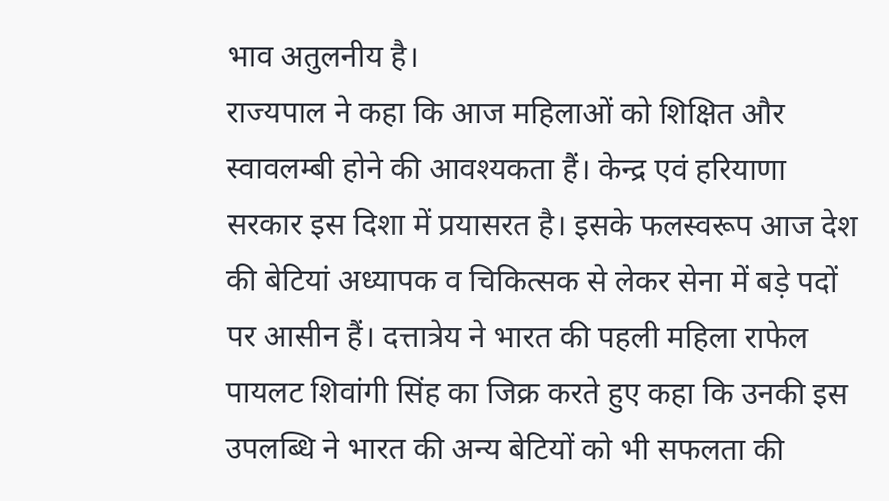भाव अतुलनीय है।
राज्यपाल ने कहा कि आज महिलाओं को शिक्षित और स्वावलम्बी होने की आवश्यकता हैं। केन्द्र एवं हरियाणा सरकार इस दिशा में प्रयासरत है। इसके फलस्वरूप आज देश की बेटियां अध्यापक व चिकित्सक से लेकर सेना में बड़े पदों पर आसीन हैं। दत्तात्रेय ने भारत की पहली महिला राफेल पायलट शिवांगी सिंह का जिक्र करते हुए कहा कि उनकी इस उपलब्धि ने भारत की अन्य बेटियों को भी सफलता की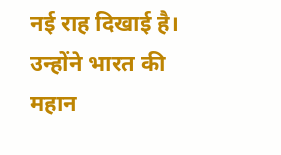नई राह दिखाई है। उन्होंने भारत की महान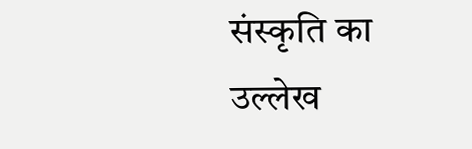संस्कृति का उल्लेख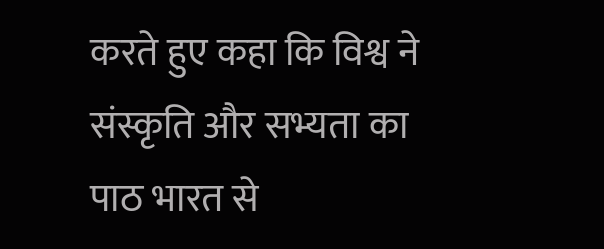करते हुए कहा कि विश्व ने संस्कृति और सभ्यता का पाठ भारत से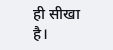ही सीखा है।